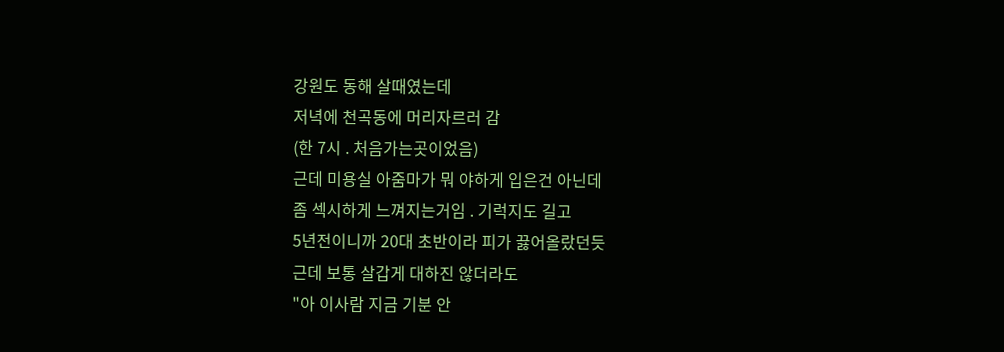강원도 동해 살때였는데
저녁에 천곡동에 머리자르러 감
(한 7시 . 처음가는곳이었음)
근데 미용실 아줌마가 뭐 야하게 입은건 아닌데
좀 섹시하게 느껴지는거임 . 기럭지도 길고
5년전이니까 20대 초반이라 피가 끓어올랐던듯
근데 보통 살갑게 대하진 않더라도
"아 이사람 지금 기분 안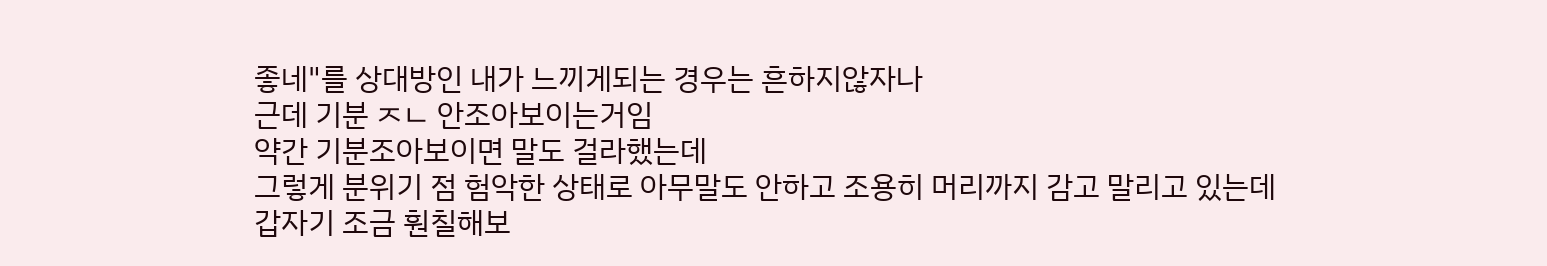좋네"를 상대방인 내가 느끼게되는 경우는 흔하지않자나
근데 기분 ㅈㄴ 안조아보이는거임
약간 기분조아보이면 말도 걸라했는데
그렇게 분위기 점 험악한 상태로 아무말도 안하고 조용히 머리까지 감고 말리고 있는데
갑자기 조금 훤칠해보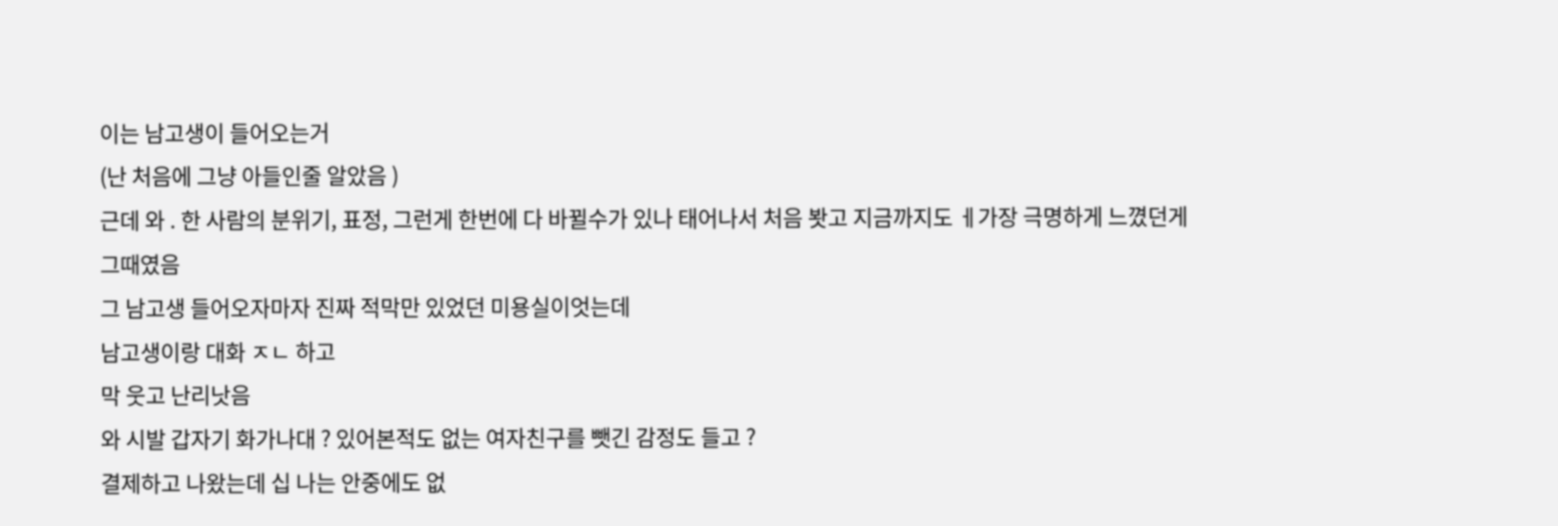이는 남고생이 들어오는거
(난 처음에 그냥 아들인줄 알았음 )
근데 와 . 한 사람의 분위기, 표정, 그런게 한번에 다 바뀔수가 있나 태어나서 처음 봣고 지금까지도 ㅔ가장 극명하게 느꼈던게 그때였음
그 남고생 들어오자마자 진짜 적막만 있었던 미용실이엇는데
남고생이랑 대화 ㅈㄴ 하고
막 웃고 난리낫음
와 시발 갑자기 화가나대 ? 있어본적도 없는 여자친구를 뺏긴 감정도 들고 ?
결제하고 나왔는데 십 나는 안중에도 없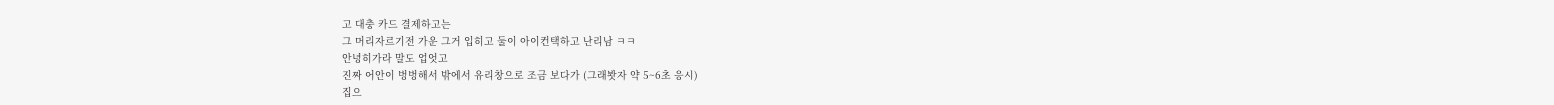고 대충 카드 결제하고는
그 머리자르기전 가운 그거 입히고 둘이 아이컨택하고 난리남 ㅋㅋ
안녕히가라 말도 업엇고
진짜 어안이 벙벙해서 밖에서 유리창으로 조금 보다가 (그래봣자 약 5~6초 응시)
집으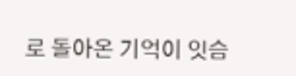로 돌아온 기억이 잇슴